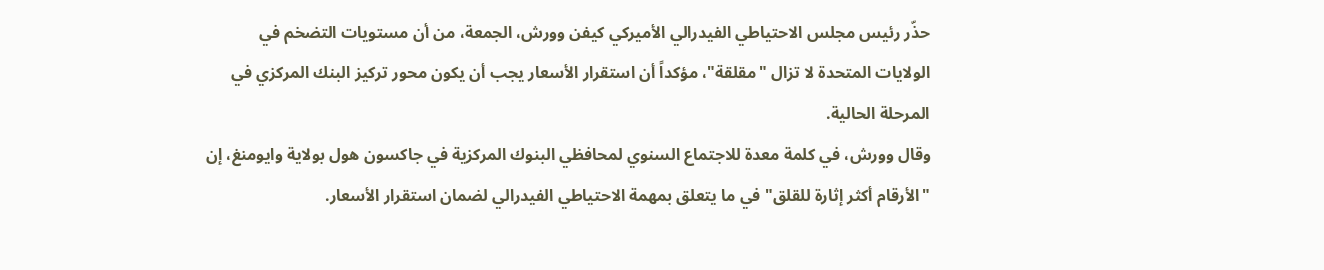حذّر رئيس مجلس الاحتياطي الفيدرالي الأميركي كيفن وورش، الجمعة، من أن مستويات التضخم في الولايات المتحدة لا تزال "مقلقة"، مؤكداً أن استقرار الأسعار يجب أن يكون محور تركيز البنك المركزي في المرحلة الحالية.
وقال وورش، في كلمة معدة للاجتماع السنوي لمحافظي البنوك المركزية في جاكسون هول بولاية وايومنغ، إن "الأرقام أكثر إثارة للقلق" في ما يتعلق بمهمة الاحتياطي الفيدرالي لضمان استقرار الأسعار.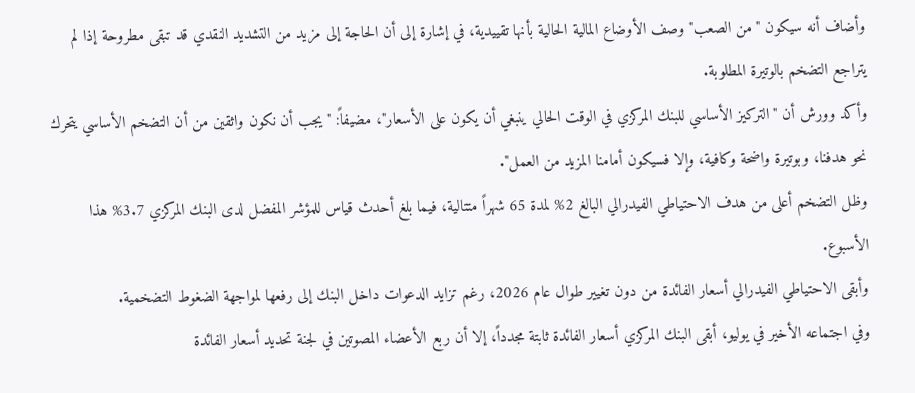وأضاف أنه سيكون "من الصعب" وصف الأوضاع المالية الحالية بأنها تقييدية، في إشارة إلى أن الحاجة إلى مزيد من التشديد النقدي قد تبقى مطروحة إذا لم يتراجع التضخم بالوتيرة المطلوبة.
وأكد وورش أن "التركيز الأساسي للبنك المركزي في الوقت الحالي ينبغي أن يكون على الأسعار"، مضيفاً: "يجب أن نكون واثقين من أن التضخم الأساسي يتحرك نحو هدفنا، وبوتيرة واضحة وكافية، وإلا فسيكون أمامنا المزيد من العمل".
وظل التضخم أعلى من هدف الاحتياطي الفيدرالي البالغ 2% لمدة 65 شهراً متتالية، فيما بلغ أحدث قياس للمؤشر المفضل لدى البنك المركزي 3.7% هذا الأسبوع.
وأبقى الاحتياطي الفيدرالي أسعار الفائدة من دون تغيير طوال عام 2026، رغم تزايد الدعوات داخل البنك إلى رفعها لمواجهة الضغوط التضخمية.
وفي اجتماعه الأخير في يوليو، أبقى البنك المركزي أسعار الفائدة ثابتة مجدداً، إلا أن ربع الأعضاء المصوتين في لجنة تحديد أسعار الفائدة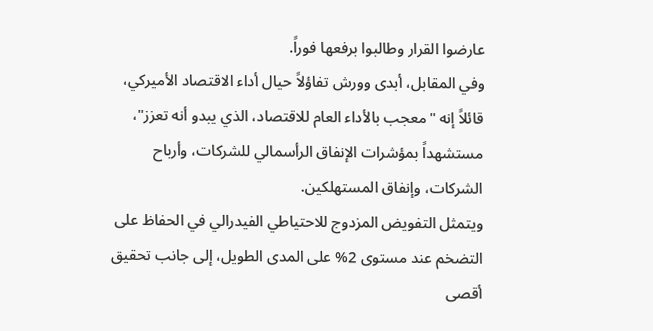عارضوا القرار وطالبوا برفعها فوراً.
وفي المقابل، أبدى وورش تفاؤلاً حيال أداء الاقتصاد الأميركي، قائلاً إنه "معجب بالأداء العام للاقتصاد، الذي يبدو أنه تعزز"، مستشهداً بمؤشرات الإنفاق الرأسمالي للشركات، وأرباح الشركات، وإنفاق المستهلكين.
ويتمثل التفويض المزدوج للاحتياطي الفيدرالي في الحفاظ على التضخم عند مستوى 2% على المدى الطويل، إلى جانب تحقيق أقصى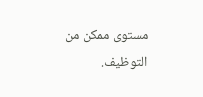مستوى ممكن من التوظيف.